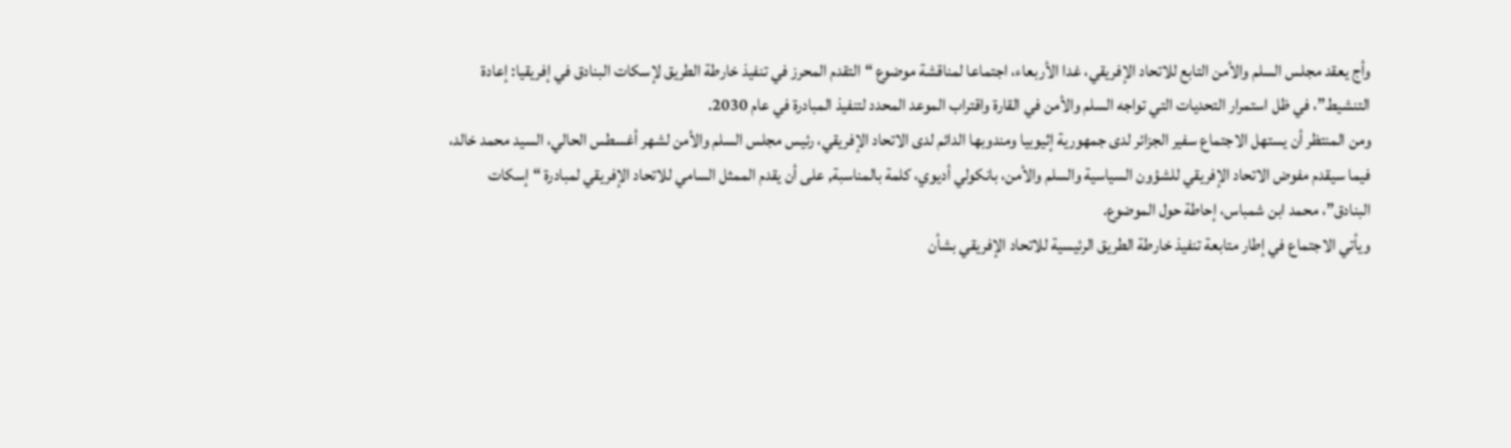وأج يعقد مجلس السلم والأمن التابع للاتحاد الإفريقي، غدا الأربعاء، اجتماعا لمناقشة موضوع “التقدم المحرز في تنفيذ خارطة الطريق لإسكات البنادق في إفريقيا: إعادة التنشيط”، في ظل استمرار التحديات التي تواجه السلم والأمن في القارة واقتراب الموعد المحدد لتنفيذ المبادرة في عام 2030.
ومن المنتظر أن يستهل الاجتماع سفير الجزائر لدى جمهورية إثيوبيا ومندوبها الدائم لدى الاتحاد الإفريقي، رئيس مجلس السلم والأمن لشهر أغسطس الحالي، السيد محمد خالد، فيما سيقدم مفوض الاتحاد الإفريقي للشؤون السياسية والسلم والأمن، بانكولي أديوي، كلمة بالمناسبة, على أن يقدم الممثل السامي للاتحاد الإفريقي لمبادرة “إسكات البنادق”، محمد ابن شمباس، إحاطة حول الموضوع.
ويأتي الاجتماع في إطار متابعة تنفيذ خارطة الطريق الرئيسية للاتحاد الإفريقي بشأن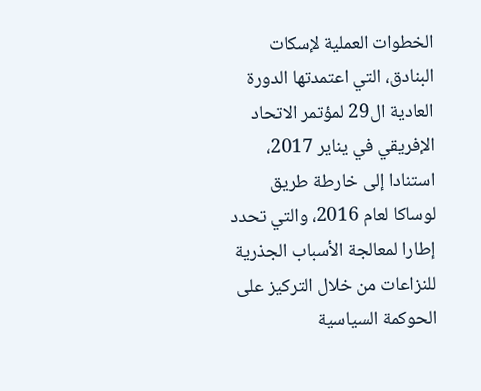الخطوات العملية لإسكات البنادق، التي اعتمدتها الدورة العادية ال29 لمؤتمر الاتحاد الإفريقي في يناير 2017، استنادا إلى خارطة طريق لوساكا لعام 2016، والتي تحدد إطارا لمعالجة الأسباب الجذرية للنزاعات من خلال التركيز على الحوكمة السياسية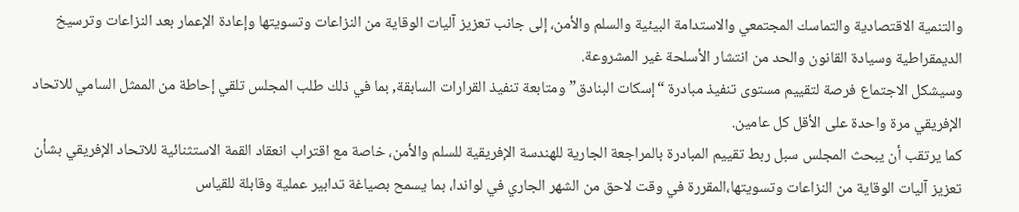والتنمية الاقتصادية والتماسك المجتمعي والاستدامة البيئية والسلم والأمن، إلى جانب تعزيز آليات الوقاية من النزاعات وتسويتها وإعادة الإعمار بعد النزاعات وترسيخ الديمقراطية وسيادة القانون والحد من انتشار الأسلحة غير المشروعة.
وسيشكل الاجتماع فرصة لتقييم مستوى تنفيذ مبادرة “إسكات البنادق” ومتابعة تنفيذ القرارات السابقة, بما في ذلك طلب المجلس تلقي إحاطة من الممثل السامي للاتحاد الإفريقي مرة واحدة على الأقل كل عامين.
كما يرتقب أن يبحث المجلس سبل ربط تقييم المبادرة بالمراجعة الجارية للهندسة الإفريقية للسلم والأمن، خاصة مع اقتراب انعقاد القمة الاستثنائية للاتحاد الإفريقي بشأن تعزيز آليات الوقاية من النزاعات وتسويتها،المقررة في وقت لاحق من الشهر الجاري في لواندا، بما يسمح بصياغة تدابير عملية وقابلة للقياس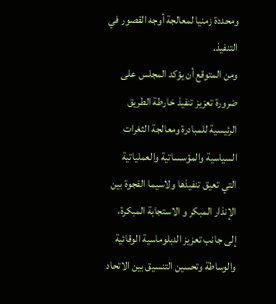ومحددة زمنيا لمعالجة أوجه القصور في التنفيذ.
ومن المتوقع أن يؤكد المجلس على ضرورة تعزيز تنفيذ خارطة الطريق الرئيسية للمبادرة ومعالجة الثغرات السياسية والمؤسساتية والعملياتية التي تعيق تنفيذها ولاسيما الفجوة بين الإنذار المبكر و الاستجابة المبكرة، إلى جانب تعزيز الدبلوماسية الوقائية والوساطة وتحسين التنسيق بين الاتحاد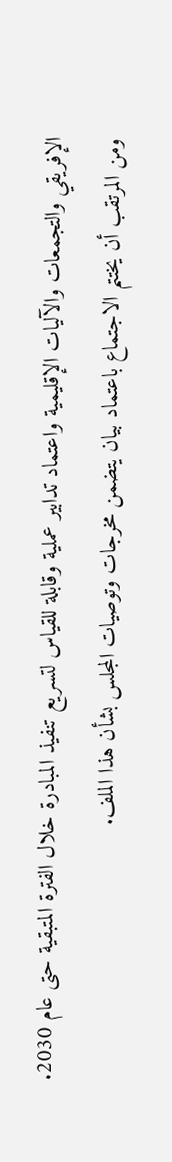الإفريقي والتجمعات والآليات الإقليمية واعتماد تدابير عملية وقابلة للقياس لتسريع تنفيذ المبادرة خلال الفترة المتبقية حتى عام 2030.
ومن المرتقب أن يختتم الاجتماع باعتماد بيان يتضمن مخرجات وتوصيات المجلس بشأن هذا الملف.